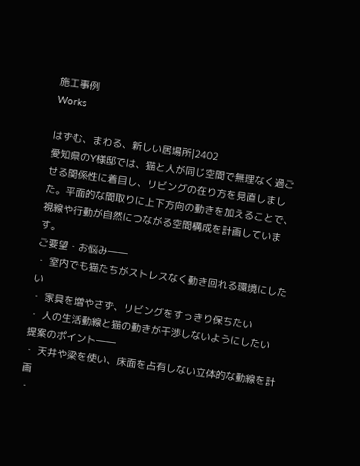施工事例
Works

はずむ、まわる、新しい居場所|2402
愛知県のY様邸では、猫と人が同じ空間で無理なく過ごせる関係性に着目し、リビングの在り方を見直しました。平面的な間取りに上下方向の動きを加えることで、視線や行動が自然につながる空間構成を計画しています。
ご要望・お悩み――
・ 室内でも猫たちがストレスなく動き回れる環境にしたい
・ 家具を増やさず、リビングをすっきり保ちたい
・ 人の生活動線と猫の動きが干渉しないようにしたい
提案のポイント――
・ 天井や梁を使い、床面を占有しない立体的な動線を計画
・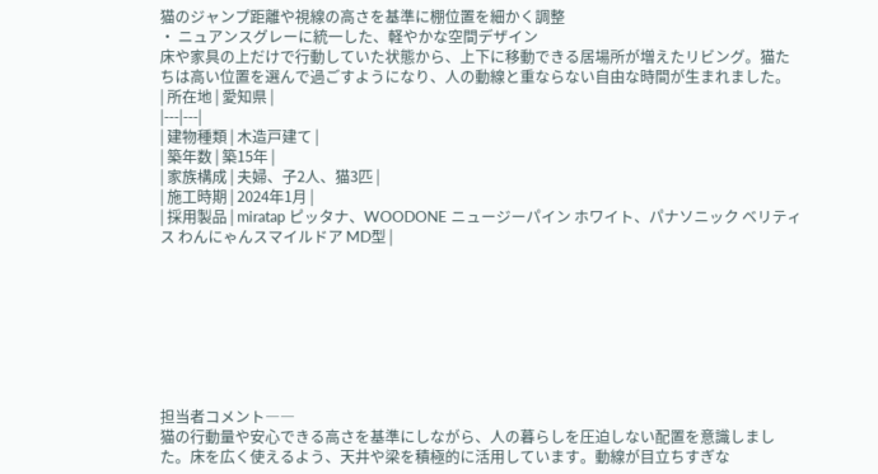猫のジャンプ距離や視線の高さを基準に棚位置を細かく調整
・ ニュアンスグレーに統一した、軽やかな空間デザイン
床や家具の上だけで行動していた状態から、上下に移動できる居場所が増えたリビング。猫たちは高い位置を選んで過ごすようになり、人の動線と重ならない自由な時間が生まれました。
| 所在地 | 愛知県 |
|---|---|
| 建物種類 | 木造戸建て |
| 築年数 | 築15年 |
| 家族構成 | 夫婦、子2人、猫3匹 |
| 施工時期 | 2024年1月 |
| 採用製品 | miratap ピッタナ、WOODONE ニュージーパイン ホワイト、パナソニック ベリティス わんにゃんスマイルドア MD型 |








担当者コメント――
猫の行動量や安心できる高さを基準にしながら、人の暮らしを圧迫しない配置を意識しました。床を広く使えるよう、天井や梁を積極的に活用しています。動線が目立ちすぎな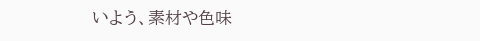いよう、素材や色味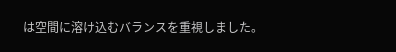は空間に溶け込むバランスを重視しました。